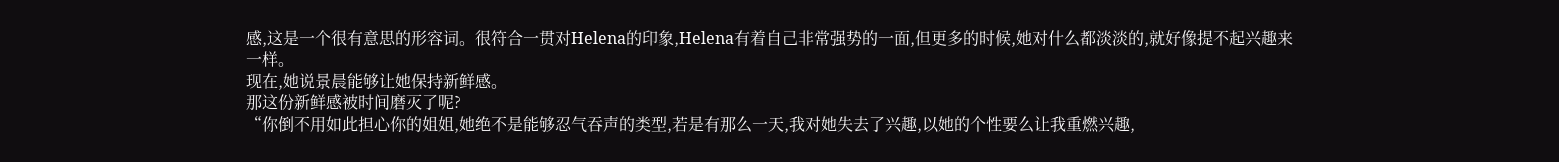感,这是一个很有意思的形容词。很符合一贯对Helena的印象,Helena有着自己非常强势的一面,但更多的时候,她对什么都淡淡的,就好像提不起兴趣来一样。
现在,她说景晨能够让她保持新鲜感。
那这份新鲜感被时间磨灭了呢?
“你倒不用如此担心你的姐姐,她绝不是能够忍气吞声的类型,若是有那么一天,我对她失去了兴趣,以她的个性要么让我重燃兴趣,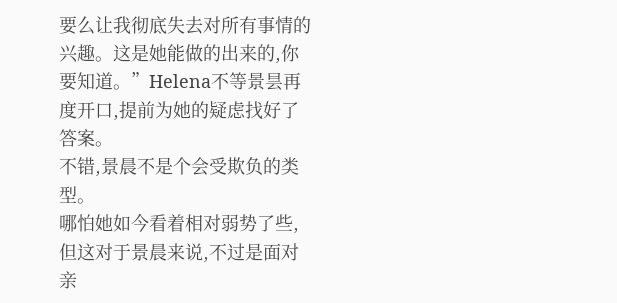要么让我彻底失去对所有事情的兴趣。这是她能做的出来的,你要知道。”Helena不等景昙再度开口,提前为她的疑虑找好了答案。
不错,景晨不是个会受欺负的类型。
哪怕她如今看着相对弱势了些,但这对于景晨来说,不过是面对亲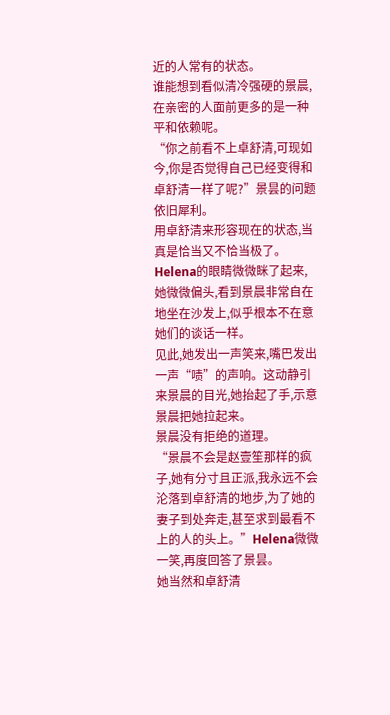近的人常有的状态。
谁能想到看似清冷强硬的景晨,在亲密的人面前更多的是一种平和依赖呢。
“你之前看不上卓舒清,可现如今,你是否觉得自己已经变得和卓舒清一样了呢?”景昙的问题依旧犀利。
用卓舒清来形容现在的状态,当真是恰当又不恰当极了。Helena的眼睛微微眯了起来,她微微偏头,看到景晨非常自在地坐在沙发上,似乎根本不在意她们的谈话一样。
见此,她发出一声笑来,嘴巴发出一声“啧”的声响。这动静引来景晨的目光,她抬起了手,示意景晨把她拉起来。
景晨没有拒绝的道理。
“景晨不会是赵壹笙那样的疯子,她有分寸且正派,我永远不会沦落到卓舒清的地步,为了她的妻子到处奔走,甚至求到最看不上的人的头上。”Helena微微一笑,再度回答了景昙。
她当然和卓舒清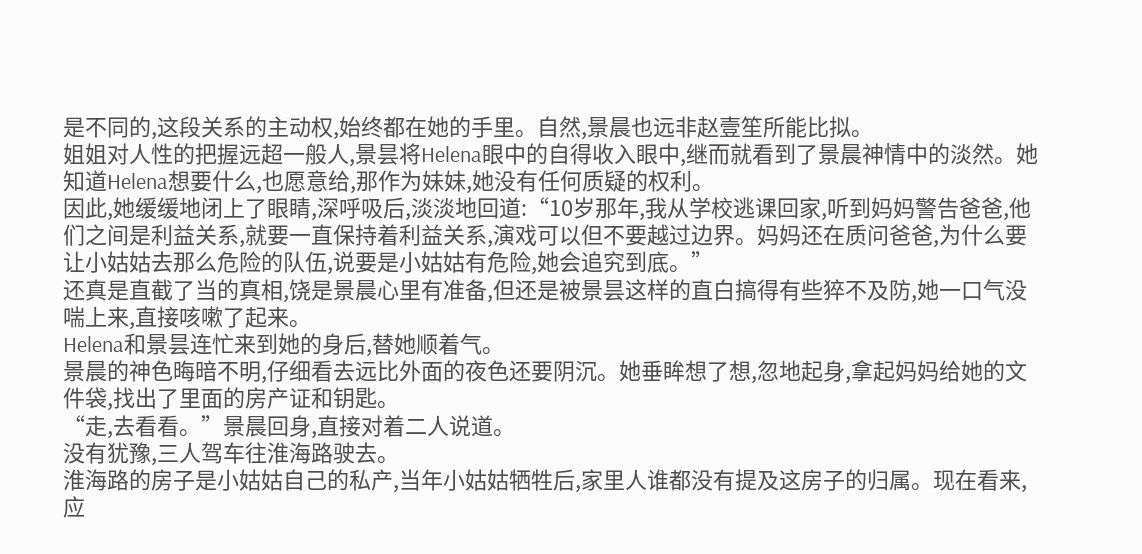是不同的,这段关系的主动权,始终都在她的手里。自然,景晨也远非赵壹笙所能比拟。
姐姐对人性的把握远超一般人,景昙将Helena眼中的自得收入眼中,继而就看到了景晨神情中的淡然。她知道Helena想要什么,也愿意给,那作为妹妹,她没有任何质疑的权利。
因此,她缓缓地闭上了眼睛,深呼吸后,淡淡地回道:“10岁那年,我从学校逃课回家,听到妈妈警告爸爸,他们之间是利益关系,就要一直保持着利益关系,演戏可以但不要越过边界。妈妈还在质问爸爸,为什么要让小姑姑去那么危险的队伍,说要是小姑姑有危险,她会追究到底。”
还真是直截了当的真相,饶是景晨心里有准备,但还是被景昙这样的直白搞得有些猝不及防,她一口气没喘上来,直接咳嗽了起来。
Helena和景昙连忙来到她的身后,替她顺着气。
景晨的神色晦暗不明,仔细看去远比外面的夜色还要阴沉。她垂眸想了想,忽地起身,拿起妈妈给她的文件袋,找出了里面的房产证和钥匙。
“走,去看看。”景晨回身,直接对着二人说道。
没有犹豫,三人驾车往淮海路驶去。
淮海路的房子是小姑姑自己的私产,当年小姑姑牺牲后,家里人谁都没有提及这房子的归属。现在看来,应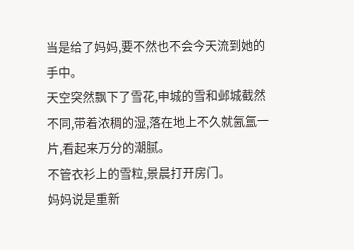当是给了妈妈,要不然也不会今天流到她的手中。
天空突然飘下了雪花,申城的雪和邺城截然不同,带着浓稠的湿,落在地上不久就氤氲一片,看起来万分的潮腻。
不管衣衫上的雪粒,景晨打开房门。
妈妈说是重新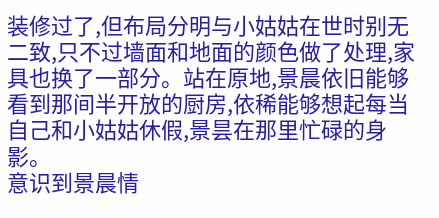装修过了,但布局分明与小姑姑在世时别无二致,只不过墙面和地面的颜色做了处理,家具也换了一部分。站在原地,景晨依旧能够看到那间半开放的厨房,依稀能够想起每当自己和小姑姑休假,景昙在那里忙碌的身影。
意识到景晨情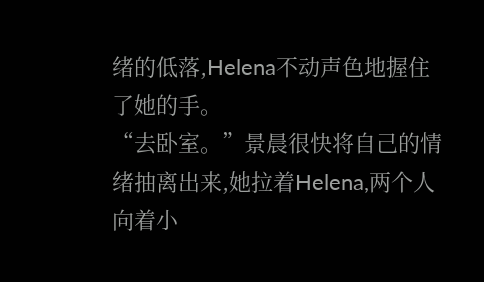绪的低落,Helena不动声色地握住了她的手。
“去卧室。”景晨很快将自己的情绪抽离出来,她拉着Helena,两个人向着小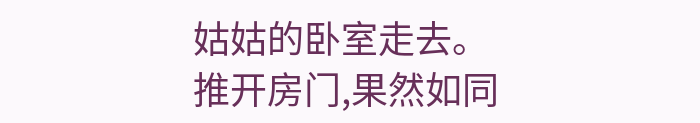姑姑的卧室走去。
推开房门,果然如同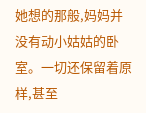她想的那般,妈妈并没有动小姑姑的卧室。一切还保留着原样,甚至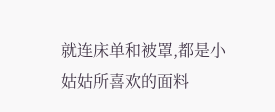就连床单和被罩,都是小姑姑所喜欢的面料